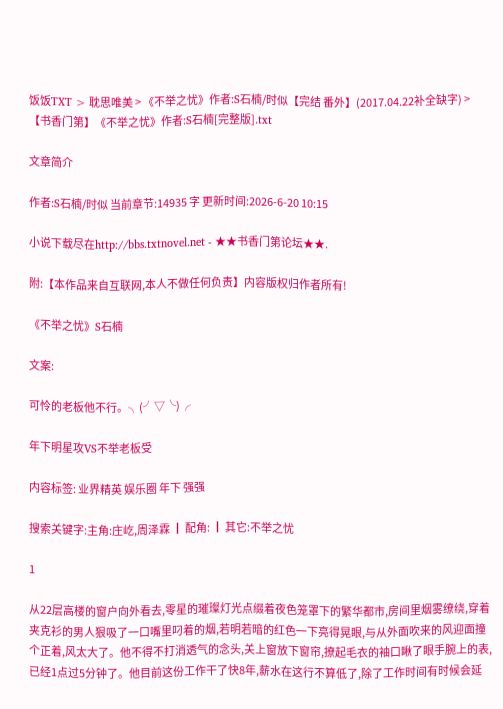饭饭TXT > 耽思唯美 > 《不举之忧》作者:S石楠/时似【完结 番外】(2017.04.22补全缺字) > 【书香门第】《不举之忧》作者:S石楠[完整版].txt

文章简介

作者:S石楠/时似 当前章节:14935 字 更新时间:2026-6-20 10:15

小说下载尽在http://bbs.txtnovel.net - ★★书香门第论坛★★.

附:【本作品来自互联网,本人不做任何负责】内容版权归作者所有!

《不举之忧》S石楠

文案:

可怜的老板他不行。╮(╯▽╰)╭

年下明星攻VS不举老板受

内容标签: 业界精英 娱乐圈 年下 强强

搜索关键字:主角:庄屹,周泽霖 ┃ 配角: ┃ 其它:不举之忧

1

从22层高楼的窗户向外看去,零星的璀璨灯光点缀着夜色笼罩下的繁华都市,房间里烟雾缭绕,穿着夹克衫的男人狠吸了一口嘴里叼着的烟,若明若暗的红色一下亮得晃眼,与从外面吹来的风迎面撞个正着,风太大了。他不得不打消透气的念头,关上窗放下窗帘,撩起毛衣的袖口瞅了眼手腕上的表,已经1点过5分钟了。他目前这份工作干了快8年,薪水在这行不算低了,除了工作时间有时候会延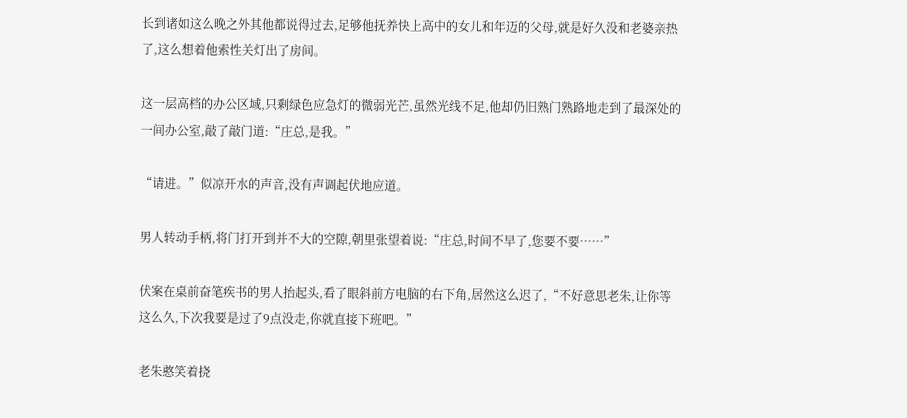长到诸如这么晚之外其他都说得过去,足够他抚养快上高中的女儿和年迈的父母,就是好久没和老婆亲热了,这么想着他索性关灯出了房间。

这一层高档的办公区域,只剩绿色应急灯的微弱光芒,虽然光线不足,他却仍旧熟门熟路地走到了最深处的一间办公室,敲了敲门道:“庄总,是我。”

“请进。”似凉开水的声音,没有声调起伏地应道。

男人转动手柄,将门打开到并不大的空隙,朝里张望着说:“庄总,时间不早了,您要不要……”

伏案在桌前奋笔疾书的男人抬起头,看了眼斜前方电脑的右下角,居然这么迟了,“不好意思老朱,让你等这么久,下次我要是过了9点没走,你就直接下班吧。”

老朱憨笑着挠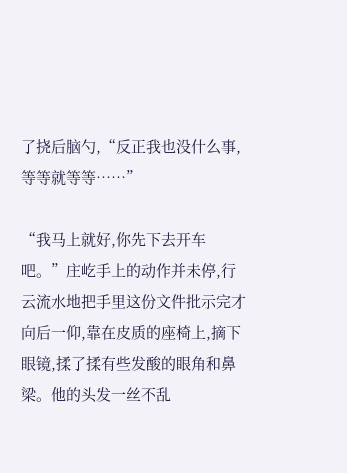了挠后脑勺,“反正我也没什么事,等等就等等……”

“我马上就好,你先下去开车吧。”庄屹手上的动作并未停,行云流水地把手里这份文件批示完才向后一仰,靠在皮质的座椅上,摘下眼镜,揉了揉有些发酸的眼角和鼻梁。他的头发一丝不乱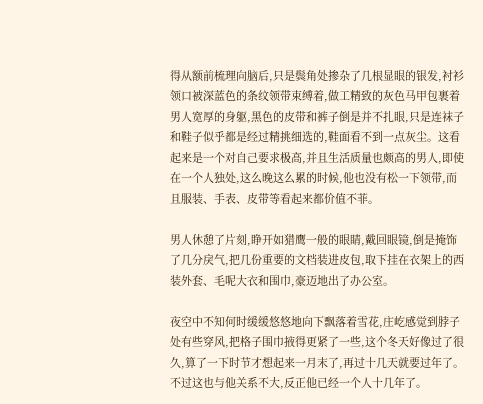得从额前梳理向脑后,只是鬓角处掺杂了几根显眼的银发,衬衫领口被深蓝色的条纹领带束缚着,做工精致的灰色马甲包裹着男人宽厚的身躯,黑色的皮带和裤子倒是并不扎眼,只是连袜子和鞋子似乎都是经过精挑细选的,鞋面看不到一点灰尘。这看起来是一个对自己要求极高,并且生活质量也颇高的男人,即使在一个人独处,这么晚这么累的时候,他也没有松一下领带,而且服装、手表、皮带等看起来都价值不菲。

男人休憩了片刻,睁开如猎鹰一般的眼睛,戴回眼镜,倒是掩饰了几分戾气,把几份重要的文档装进皮包,取下挂在衣架上的西装外套、毛呢大衣和围巾,豪迈地出了办公室。

夜空中不知何时缓缓悠悠地向下飘落着雪花,庄屹感觉到脖子处有些穿风,把格子围巾掖得更紧了一些,这个冬天好像过了很久,算了一下时节才想起来一月末了,再过十几天就要过年了。不过这也与他关系不大,反正他已经一个人十几年了。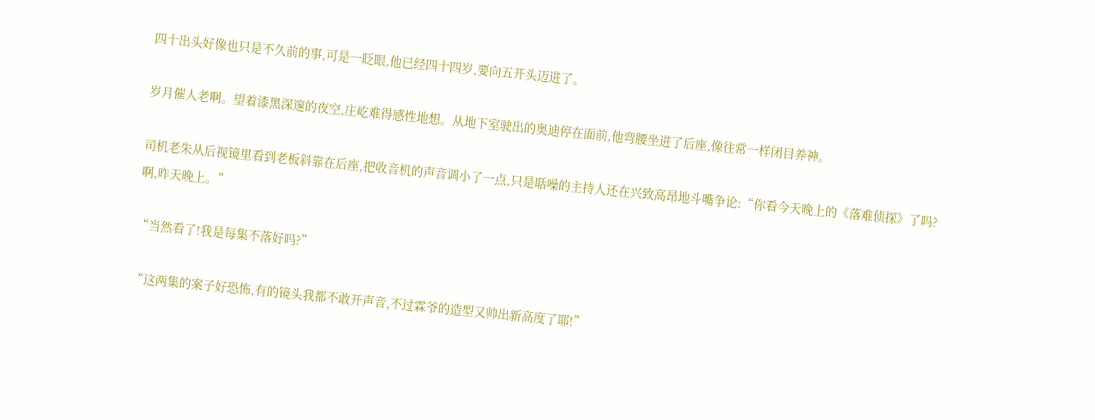四十出头好像也只是不久前的事,可是一眨眼,他已经四十四岁,要向五开头迈进了。

岁月催人老啊。望着漆黑深邃的夜空,庄屹难得感性地想。从地下室驶出的奥迪停在面前,他弯腰坐进了后座,像往常一样闭目养神。

司机老朱从后视镜里看到老板斜靠在后座,把收音机的声音调小了一点,只是聒噪的主持人还在兴致高昂地斗嘴争论:“你看今天晚上的《落难侦探》了吗?啊,昨天晚上。”

“当然看了!我是每集不落好吗?”

“这两集的案子好恐怖,有的镜头我都不敢开声音,不过霖爷的造型又帅出新高度了耶!”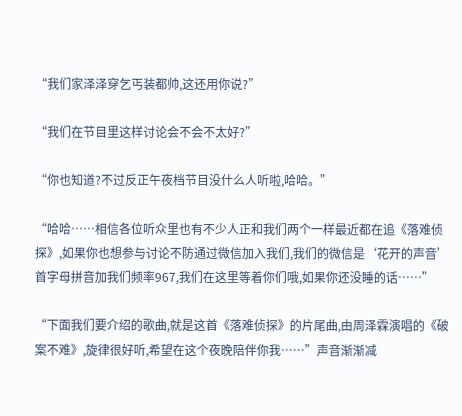“我们家泽泽穿乞丐装都帅,这还用你说?”

“我们在节目里这样讨论会不会不太好?”

“你也知道?不过反正午夜档节目没什么人听啦,哈哈。”

“哈哈……相信各位听众里也有不少人正和我们两个一样最近都在追《落难侦探》,如果你也想参与讨论不防通过微信加入我们,我们的微信是‘花开的声音’首字母拼音加我们频率967,我们在这里等着你们哦,如果你还没睡的话……”

“下面我们要介绍的歌曲,就是这首《落难侦探》的片尾曲,由周泽霖演唱的《破案不难》,旋律很好听,希望在这个夜晚陪伴你我……”声音渐渐减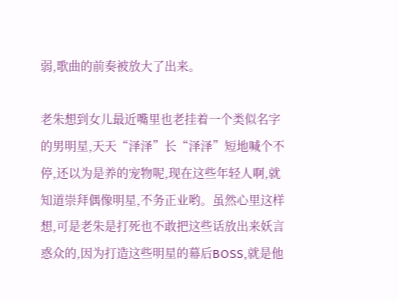弱,歌曲的前奏被放大了出来。

老朱想到女儿最近嘴里也老挂着一个类似名字的男明星,天天“泽泽”长“泽泽”短地喊个不停,还以为是养的宠物呢,现在这些年轻人啊,就知道崇拜偶像明星,不务正业哟。虽然心里这样想,可是老朱是打死也不敢把这些话放出来妖言惑众的,因为打造这些明星的幕后BOSS,就是他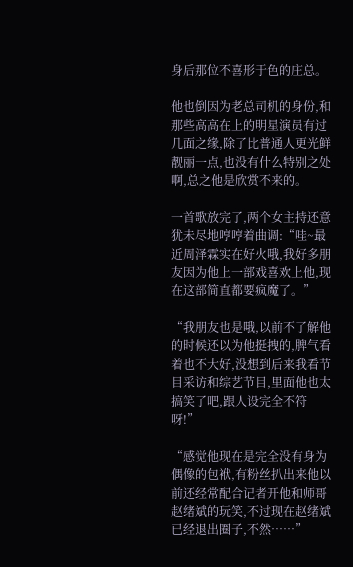身后那位不喜形于色的庄总。

他也倒因为老总司机的身份,和那些高高在上的明星演员有过几面之缘,除了比普通人更光鲜靓丽一点,也没有什么特别之处啊,总之他是欣赏不来的。

一首歌放完了,两个女主持还意犹未尽地哼哼着曲调:“哇~最近周泽霖实在好火哦,我好多朋友因为他上一部戏喜欢上他,现在这部简直都要疯魔了。”

“我朋友也是哦,以前不了解他的时候还以为他挺拽的,脾气看着也不大好,没想到后来我看节目采访和综艺节目,里面他也太搞笑了吧,跟人设完全不符呀!”

“感觉他现在是完全没有身为偶像的包袱,有粉丝扒出来他以前还经常配合记者开他和师哥赵绪斌的玩笑,不过现在赵绪斌已经退出圈子,不然……”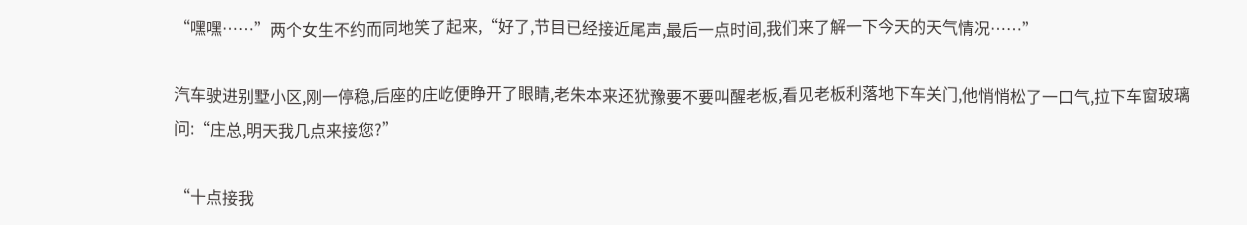“嘿嘿……”两个女生不约而同地笑了起来,“好了,节目已经接近尾声,最后一点时间,我们来了解一下今天的天气情况……”

汽车驶进别墅小区,刚一停稳,后座的庄屹便睁开了眼睛,老朱本来还犹豫要不要叫醒老板,看见老板利落地下车关门,他悄悄松了一口气,拉下车窗玻璃问:“庄总,明天我几点来接您?”

“十点接我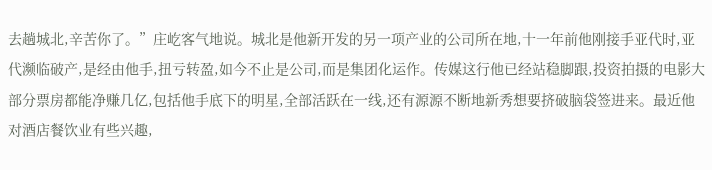去趟城北,辛苦你了。”庄屹客气地说。城北是他新开发的另一项产业的公司所在地,十一年前他刚接手亚代时,亚代濒临破产,是经由他手,扭亏转盈,如今不止是公司,而是集团化运作。传媒这行他已经站稳脚跟,投资拍摄的电影大部分票房都能净赚几亿,包括他手底下的明星,全部活跃在一线,还有源源不断地新秀想要挤破脑袋签进来。最近他对酒店餐饮业有些兴趣,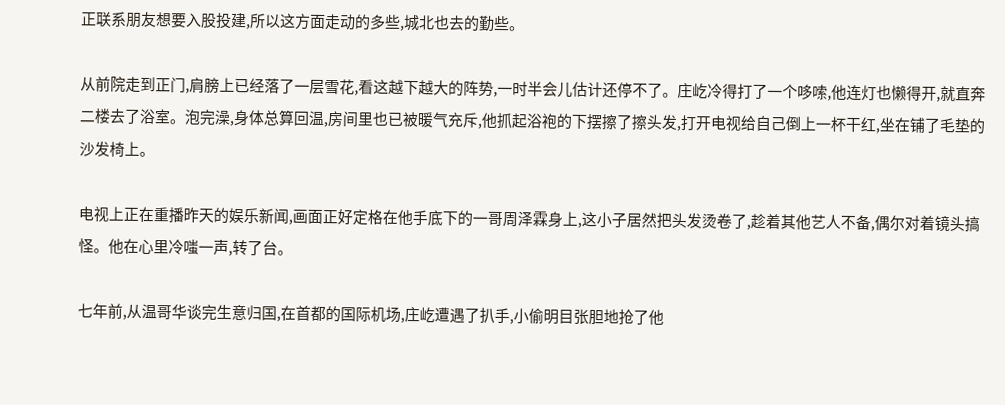正联系朋友想要入股投建,所以这方面走动的多些,城北也去的勤些。

从前院走到正门,肩膀上已经落了一层雪花,看这越下越大的阵势,一时半会儿估计还停不了。庄屹冷得打了一个哆嗦,他连灯也懒得开,就直奔二楼去了浴室。泡完澡,身体总算回温,房间里也已被暖气充斥,他抓起浴袍的下摆擦了擦头发,打开电视给自己倒上一杯干红,坐在铺了毛垫的沙发椅上。

电视上正在重播昨天的娱乐新闻,画面正好定格在他手底下的一哥周泽霖身上,这小子居然把头发烫卷了,趁着其他艺人不备,偶尔对着镜头搞怪。他在心里冷嗤一声,转了台。

七年前,从温哥华谈完生意归国,在首都的国际机场,庄屹遭遇了扒手,小偷明目张胆地抢了他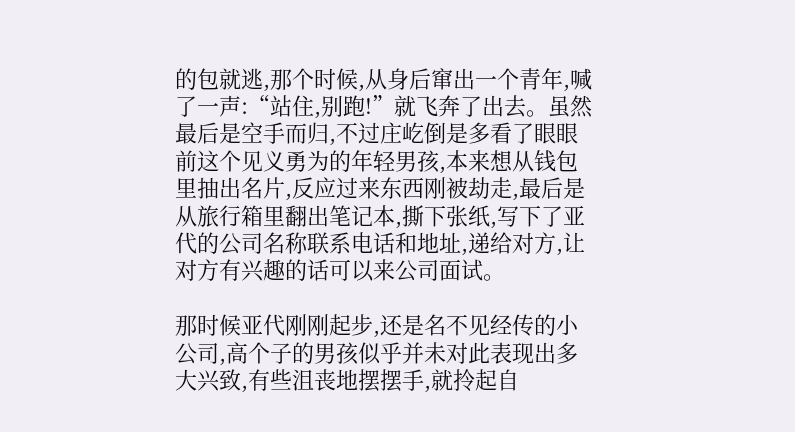的包就逃,那个时候,从身后窜出一个青年,喊了一声:“站住,别跑!”就飞奔了出去。虽然最后是空手而归,不过庄屹倒是多看了眼眼前这个见义勇为的年轻男孩,本来想从钱包里抽出名片,反应过来东西刚被劫走,最后是从旅行箱里翻出笔记本,撕下张纸,写下了亚代的公司名称联系电话和地址,递给对方,让对方有兴趣的话可以来公司面试。

那时候亚代刚刚起步,还是名不见经传的小公司,高个子的男孩似乎并未对此表现出多大兴致,有些沮丧地摆摆手,就拎起自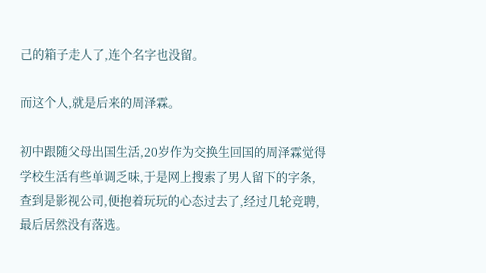己的箱子走人了,连个名字也没留。

而这个人,就是后来的周泽霖。

初中跟随父母出国生活,20岁作为交换生回国的周泽霖觉得学校生活有些单调乏味,于是网上搜索了男人留下的字条,查到是影视公司,便抱着玩玩的心态过去了,经过几轮竞聘,最后居然没有落选。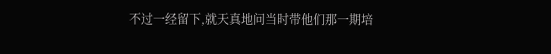不过一经留下,就天真地问当时带他们那一期培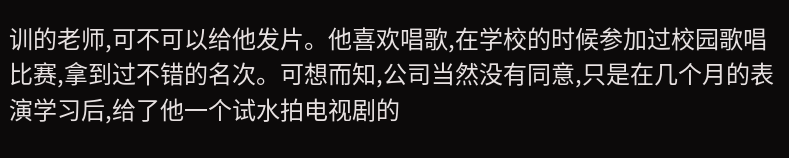训的老师,可不可以给他发片。他喜欢唱歌,在学校的时候参加过校园歌唱比赛,拿到过不错的名次。可想而知,公司当然没有同意,只是在几个月的表演学习后,给了他一个试水拍电视剧的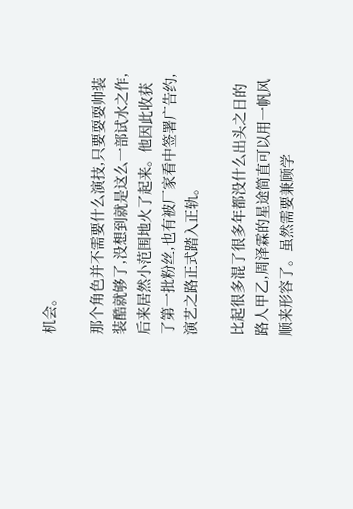机会。

那个角色并不需要什么演技,只要耍耍帅装装酷就够了,没想到就是这么一部试水之作,后来居然小范围地火了起来。他因此收获了第一批粉丝,也有被厂家看中签署广告约,演艺之路正式踏入正轨。

比起很多混了很多年都没什么出头之日的路人甲乙,周泽霖的星途简直可以用一帆风顺来形容了。虽然需要兼顾学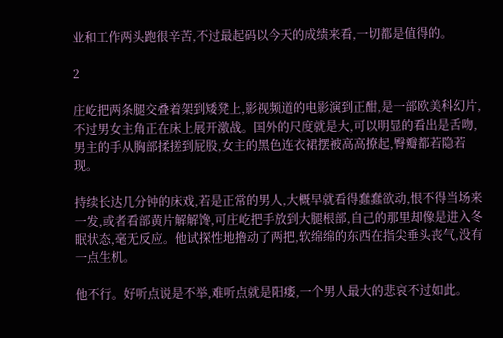业和工作两头跑很辛苦,不过最起码以今天的成绩来看,一切都是值得的。

2

庄屹把两条腿交叠着架到矮凳上,影视频道的电影演到正酣,是一部欧美科幻片,不过男女主角正在床上展开激战。国外的尺度就是大,可以明显的看出是舌吻,男主的手从胸部揉搓到屁股,女主的黑色连衣裙摆被高高撩起,臀瓣都若隐若现。

持续长达几分钟的床戏,若是正常的男人,大概早就看得蠢蠢欲动,恨不得当场来一发,或者看部黄片解解馋,可庄屹把手放到大腿根部,自己的那里却像是进入冬眠状态,毫无反应。他试探性地撸动了两把,软绵绵的东西在指尖垂头丧气,没有一点生机。

他不行。好听点说是不举,难听点就是阳痿,一个男人最大的悲哀不过如此。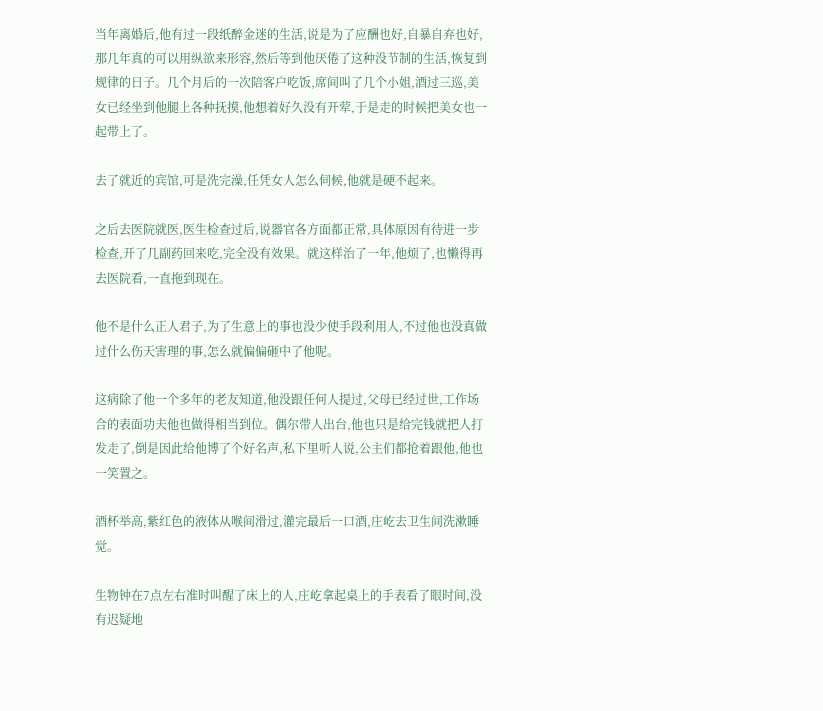当年离婚后,他有过一段纸醉金迷的生活,说是为了应酬也好,自暴自弃也好,那几年真的可以用纵欲来形容,然后等到他厌倦了这种没节制的生活,恢复到规律的日子。几个月后的一次陪客户吃饭,席间叫了几个小姐,酒过三巡,美女已经坐到他腿上各种抚摸,他想着好久没有开荤,于是走的时候把美女也一起带上了。

去了就近的宾馆,可是洗完澡,任凭女人怎么伺候,他就是硬不起来。

之后去医院就医,医生检查过后,说器官各方面都正常,具体原因有待进一步检查,开了几副药回来吃,完全没有效果。就这样治了一年,他烦了,也懒得再去医院看,一直拖到现在。

他不是什么正人君子,为了生意上的事也没少使手段利用人,不过他也没真做过什么伤天害理的事,怎么就偏偏砸中了他呢。

这病除了他一个多年的老友知道,他没跟任何人提过,父母已经过世,工作场合的表面功夫他也做得相当到位。偶尔带人出台,他也只是给完钱就把人打发走了,倒是因此给他博了个好名声,私下里听人说,公主们都抢着跟他,他也一笑置之。

酒杯举高,紫红色的液体从喉间滑过,灌完最后一口酒,庄屹去卫生间洗漱睡觉。

生物钟在7点左右准时叫醒了床上的人,庄屹拿起桌上的手表看了眼时间,没有迟疑地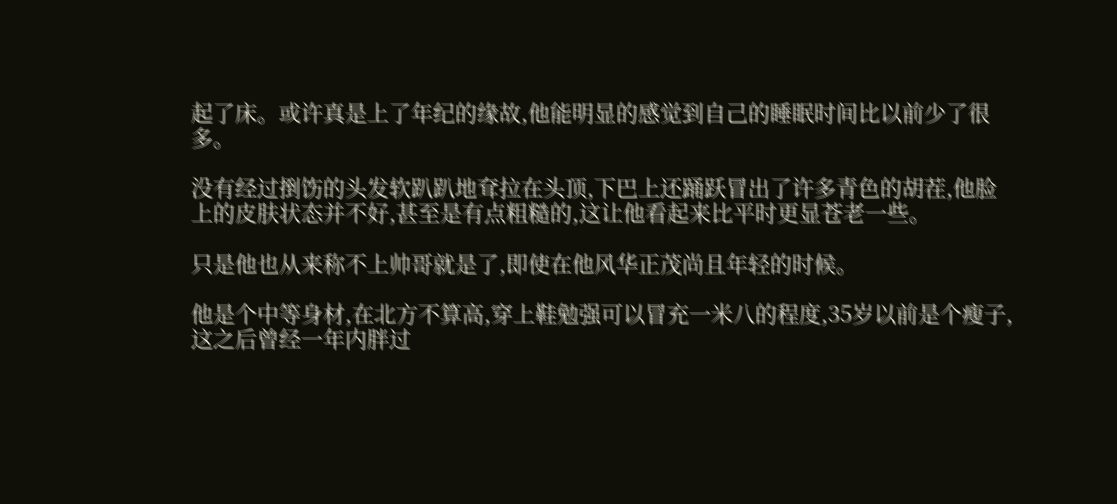起了床。或许真是上了年纪的缘故,他能明显的感觉到自己的睡眠时间比以前少了很多。

没有经过捯饬的头发软趴趴地耷拉在头顶,下巴上还踊跃冒出了许多青色的胡茬,他脸上的皮肤状态并不好,甚至是有点粗糙的,这让他看起来比平时更显苍老一些。

只是他也从来称不上帅哥就是了,即使在他风华正茂尚且年轻的时候。

他是个中等身材,在北方不算高,穿上鞋勉强可以冒充一米八的程度,35岁以前是个瘦子,这之后曾经一年内胖过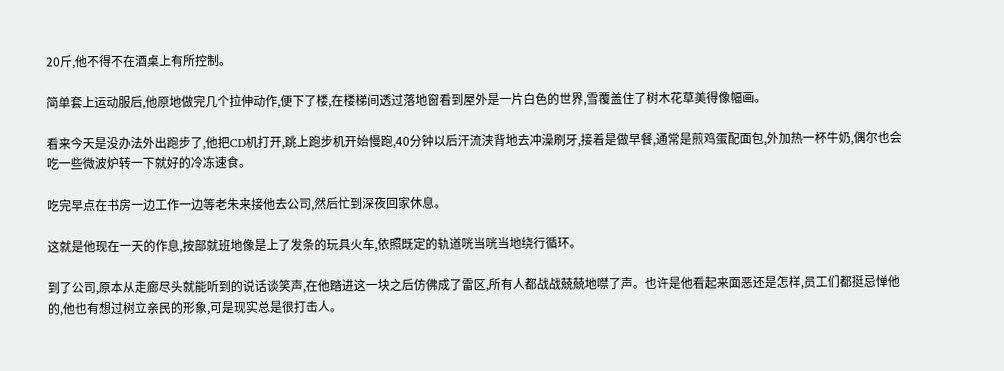20斤,他不得不在酒桌上有所控制。

简单套上运动服后,他原地做完几个拉伸动作,便下了楼,在楼梯间透过落地窗看到屋外是一片白色的世界,雪覆盖住了树木花草美得像幅画。

看来今天是没办法外出跑步了,他把CD机打开,跳上跑步机开始慢跑,40分钟以后汗流浃背地去冲澡刷牙,接着是做早餐,通常是煎鸡蛋配面包,外加热一杯牛奶,偶尔也会吃一些微波炉转一下就好的冷冻速食。

吃完早点在书房一边工作一边等老朱来接他去公司,然后忙到深夜回家休息。

这就是他现在一天的作息,按部就班地像是上了发条的玩具火车,依照既定的轨道咣当咣当地绕行循环。

到了公司,原本从走廊尽头就能听到的说话谈笑声,在他踏进这一块之后仿佛成了雷区,所有人都战战兢兢地噤了声。也许是他看起来面恶还是怎样,员工们都挺忌惮他的,他也有想过树立亲民的形象,可是现实总是很打击人。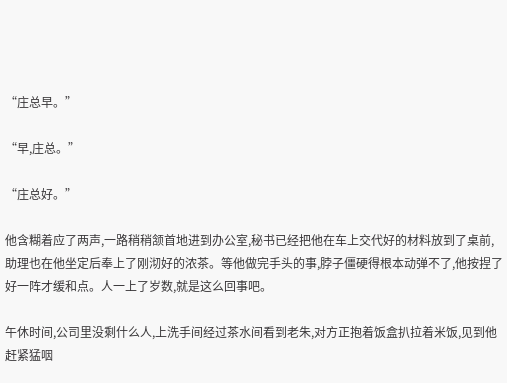“庄总早。”

“早,庄总。”

“庄总好。”

他含糊着应了两声,一路稍稍颔首地进到办公室,秘书已经把他在车上交代好的材料放到了桌前,助理也在他坐定后奉上了刚沏好的浓茶。等他做完手头的事,脖子僵硬得根本动弹不了,他按捏了好一阵才缓和点。人一上了岁数,就是这么回事吧。

午休时间,公司里没剩什么人,上洗手间经过茶水间看到老朱,对方正抱着饭盒扒拉着米饭,见到他赶紧猛咽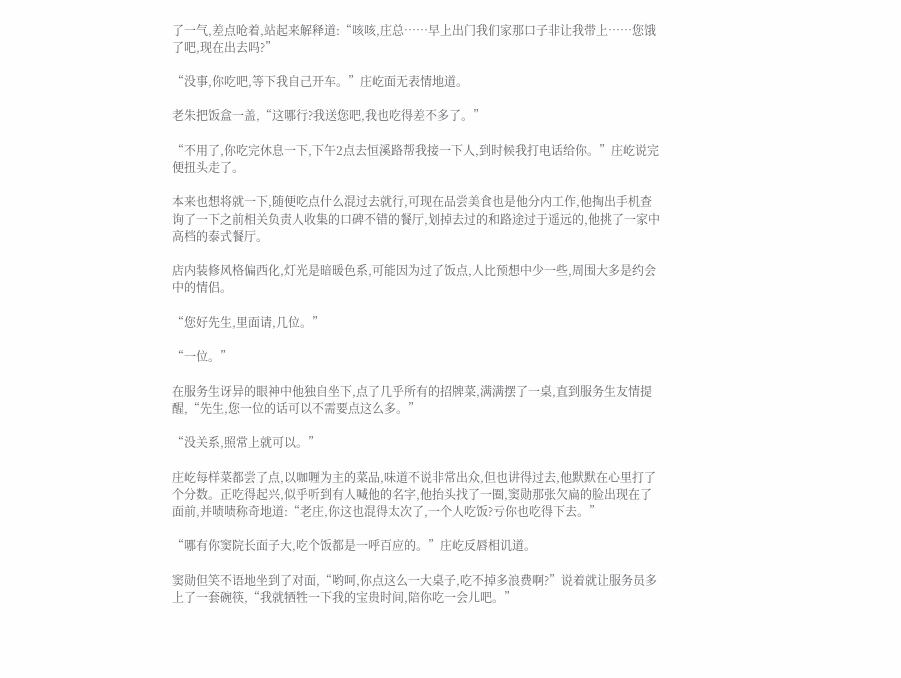了一气,差点呛着,站起来解释道:“咳咳,庄总……早上出门我们家那口子非让我带上……您饿了吧,现在出去吗?”

“没事,你吃吧,等下我自己开车。”庄屹面无表情地道。

老朱把饭盒一盖,“这哪行?我送您吧,我也吃得差不多了。”

“不用了,你吃完休息一下,下午2点去恒溪路帮我接一下人,到时候我打电话给你。”庄屹说完便扭头走了。

本来也想将就一下,随便吃点什么混过去就行,可现在品尝美食也是他分内工作,他掏出手机查询了一下之前相关负责人收集的口碑不错的餐厅,划掉去过的和路途过于遥远的,他挑了一家中高档的泰式餐厅。

店内装修风格偏西化,灯光是暗暖色系,可能因为过了饭点,人比预想中少一些,周围大多是约会中的情侣。

“您好先生,里面请,几位。”

“一位。”

在服务生讶异的眼神中他独自坐下,点了几乎所有的招牌菜,满满摆了一桌,直到服务生友情提醒,“先生,您一位的话可以不需要点这么多。”

“没关系,照常上就可以。”

庄屹每样菜都尝了点,以咖喱为主的菜品,味道不说非常出众,但也讲得过去,他默默在心里打了个分数。正吃得起兴,似乎听到有人喊他的名字,他抬头找了一圈,窦勋那张欠扁的脸出现在了面前,并啧啧称奇地道:“老庄,你这也混得太次了,一个人吃饭?亏你也吃得下去。”

“哪有你窦院长面子大,吃个饭都是一呼百应的。”庄屹反唇相讥道。

窦勋但笑不语地坐到了对面,“哟呵,你点这么一大桌子,吃不掉多浪费啊?”说着就让服务员多上了一套碗筷,“我就牺牲一下我的宝贵时间,陪你吃一会儿吧。”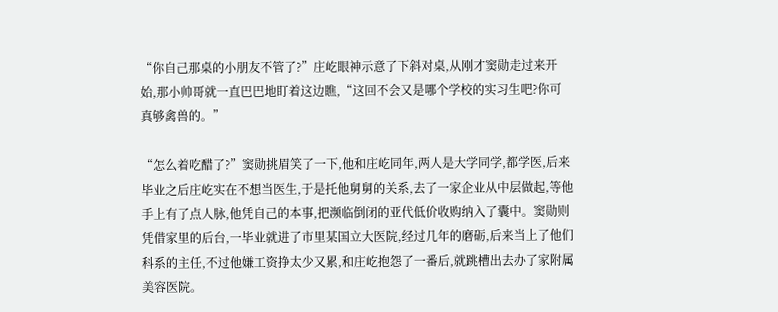“你自己那桌的小朋友不管了?”庄屹眼神示意了下斜对桌,从刚才窦勋走过来开始,那小帅哥就一直巴巴地盯着这边瞧,“这回不会又是哪个学校的实习生吧?你可真够禽兽的。”

“怎么着吃醋了?”窦勋挑眉笑了一下,他和庄屹同年,两人是大学同学,都学医,后来毕业之后庄屹实在不想当医生,于是托他舅舅的关系,去了一家企业从中层做起,等他手上有了点人脉,他凭自己的本事,把濒临倒闭的亚代低价收购纳入了囊中。窦勋则凭借家里的后台,一毕业就进了市里某国立大医院,经过几年的磨砺,后来当上了他们科系的主任,不过他嫌工资挣太少又累,和庄屹抱怨了一番后,就跳槽出去办了家附属美容医院。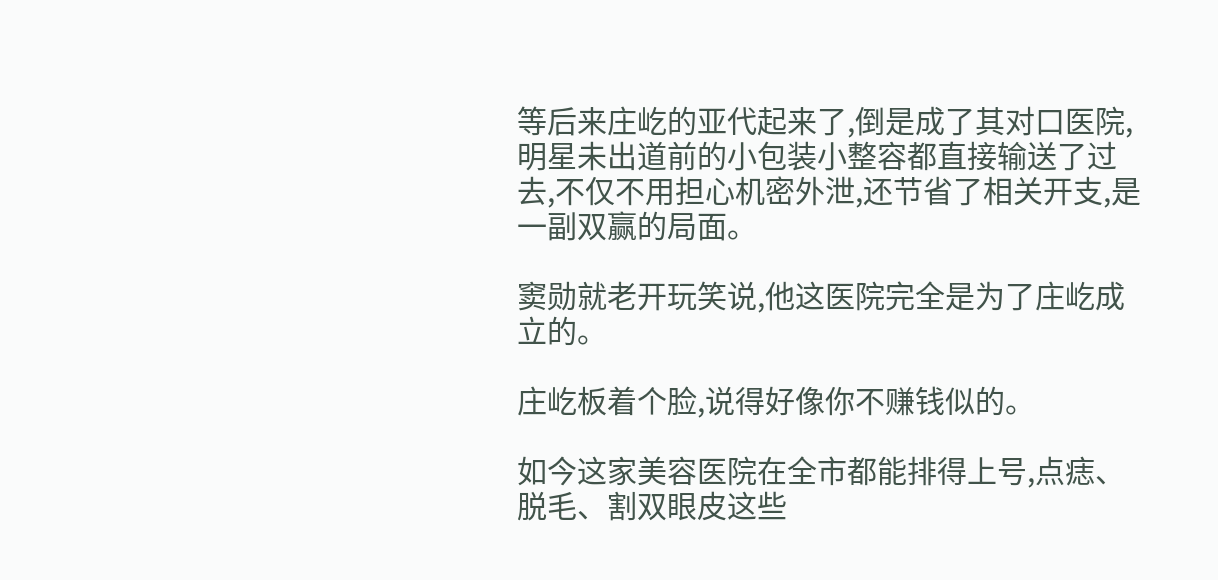等后来庄屹的亚代起来了,倒是成了其对口医院,明星未出道前的小包装小整容都直接输送了过去,不仅不用担心机密外泄,还节省了相关开支,是一副双赢的局面。

窦勋就老开玩笑说,他这医院完全是为了庄屹成立的。

庄屹板着个脸,说得好像你不赚钱似的。

如今这家美容医院在全市都能排得上号,点痣、脱毛、割双眼皮这些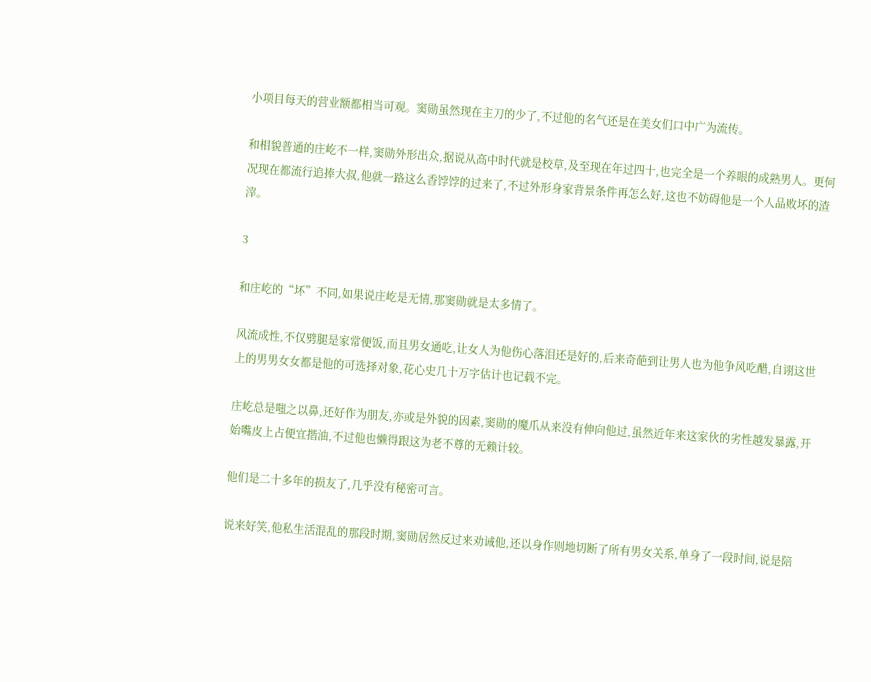小项目每天的营业额都相当可观。窦勋虽然现在主刀的少了,不过他的名气还是在美女们口中广为流传。

和相貌普通的庄屹不一样,窦勋外形出众,据说从高中时代就是校草,及至现在年过四十,也完全是一个养眼的成熟男人。更何况现在都流行追捧大叔,他就一路这么香饽饽的过来了,不过外形身家背景条件再怎么好,这也不妨碍他是一个人品败坏的渣滓。

3

和庄屹的“坏”不同,如果说庄屹是无情,那窦勋就是太多情了。

风流成性,不仅劈腿是家常便饭,而且男女通吃,让女人为他伤心落泪还是好的,后来奇葩到让男人也为他争风吃醋,自诩这世上的男男女女都是他的可选择对象,花心史几十万字估计也记载不完。

庄屹总是嗤之以鼻,还好作为朋友,亦或是外貌的因素,窦勋的魔爪从来没有伸向他过,虽然近年来这家伙的劣性越发暴露,开始嘴皮上占便宜揩油,不过他也懒得跟这为老不尊的无赖计较。

他们是二十多年的损友了,几乎没有秘密可言。

说来好笑,他私生活混乱的那段时期,窦勋居然反过来劝诫他,还以身作则地切断了所有男女关系,单身了一段时间,说是陪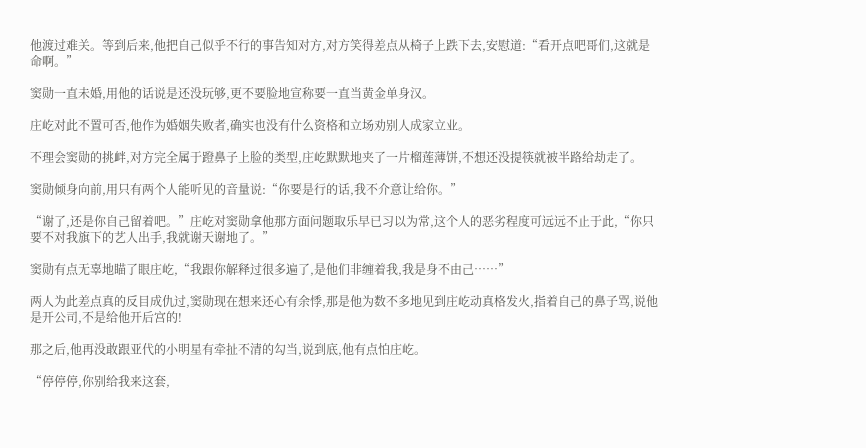他渡过难关。等到后来,他把自己似乎不行的事告知对方,对方笑得差点从椅子上跌下去,安慰道:“看开点吧哥们,这就是命啊。”

窦勋一直未婚,用他的话说是还没玩够,更不要脸地宣称要一直当黄金单身汉。

庄屹对此不置可否,他作为婚姻失败者,确实也没有什么资格和立场劝别人成家立业。

不理会窦勋的挑衅,对方完全属于蹬鼻子上脸的类型,庄屹默默地夹了一片榴莲薄饼,不想还没提筷就被半路给劫走了。

窦勋倾身向前,用只有两个人能听见的音量说:“你要是行的话,我不介意让给你。”

“谢了,还是你自己留着吧。”庄屹对窦勋拿他那方面问题取乐早已习以为常,这个人的恶劣程度可远远不止于此,“你只要不对我旗下的艺人出手,我就谢天谢地了。”

窦勋有点无辜地瞄了眼庄屹,“我跟你解释过很多遍了,是他们非缠着我,我是身不由己……”

两人为此差点真的反目成仇过,窦勋现在想来还心有余悸,那是他为数不多地见到庄屹动真格发火,指着自己的鼻子骂,说他是开公司,不是给他开后宫的!

那之后,他再没敢跟亚代的小明星有牵扯不清的勾当,说到底,他有点怕庄屹。

“停停停,你别给我来这套,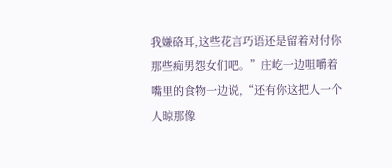我嫌硌耳,这些花言巧语还是留着对付你那些痴男怨女们吧。”庄屹一边咀嚼着嘴里的食物一边说,“还有你这把人一个人晾那像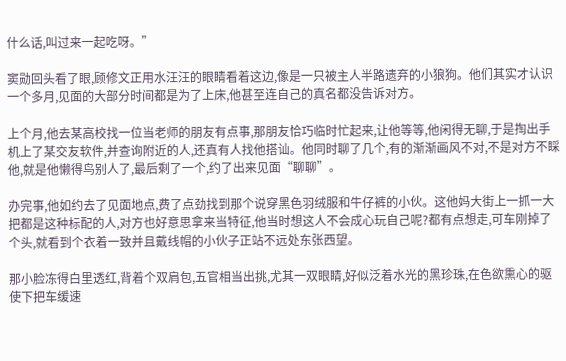什么话,叫过来一起吃呀。”

窦勋回头看了眼,顾修文正用水汪汪的眼睛看着这边,像是一只被主人半路遗弃的小狼狗。他们其实才认识一个多月,见面的大部分时间都是为了上床,他甚至连自己的真名都没告诉对方。

上个月,他去某高校找一位当老师的朋友有点事,那朋友恰巧临时忙起来,让他等等,他闲得无聊,于是掏出手机上了某交友软件,并查询附近的人,还真有人找他搭讪。他同时聊了几个,有的渐渐画风不对,不是对方不睬他,就是他懒得鸟别人了,最后剩了一个,约了出来见面“聊聊”。

办完事,他如约去了见面地点,费了点劲找到那个说穿黑色羽绒服和牛仔裤的小伙。这他妈大街上一抓一大把都是这种标配的人,对方也好意思拿来当特征,他当时想这人不会成心玩自己呢?都有点想走,可车刚掉了个头,就看到个衣着一致并且戴线帽的小伙子正站不远处东张西望。

那小脸冻得白里透红,背着个双肩包,五官相当出挑,尤其一双眼睛,好似泛着水光的黑珍珠,在色欲熏心的驱使下把车缓速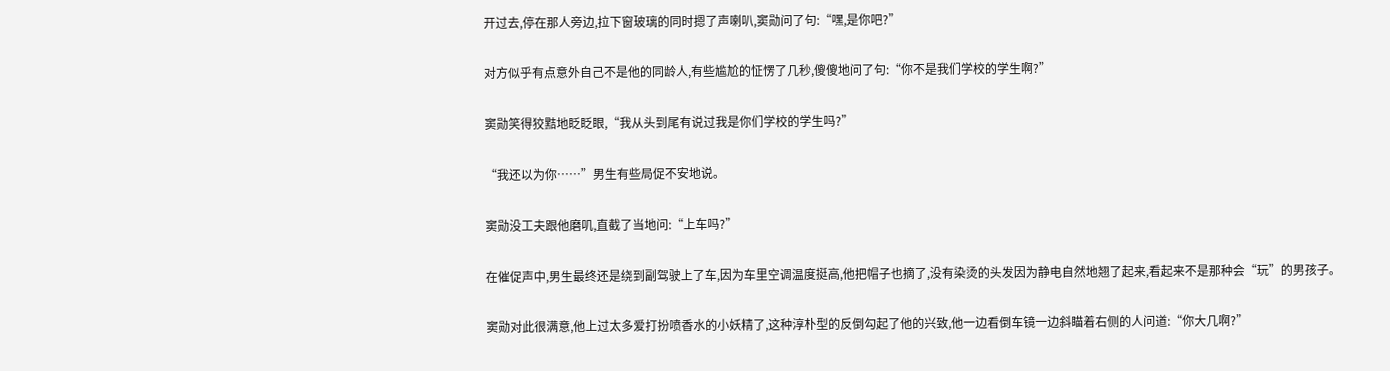开过去,停在那人旁边,拉下窗玻璃的同时摁了声喇叭,窦勋问了句:“嘿,是你吧?”

对方似乎有点意外自己不是他的同龄人,有些尴尬的怔愣了几秒,傻傻地问了句:“你不是我们学校的学生啊?”

窦勋笑得狡黠地眨眨眼,“我从头到尾有说过我是你们学校的学生吗?”

“我还以为你……”男生有些局促不安地说。

窦勋没工夫跟他磨叽,直截了当地问:“上车吗?”

在催促声中,男生最终还是绕到副驾驶上了车,因为车里空调温度挺高,他把帽子也摘了,没有染烫的头发因为静电自然地翘了起来,看起来不是那种会“玩”的男孩子。

窦勋对此很满意,他上过太多爱打扮喷香水的小妖精了,这种淳朴型的反倒勾起了他的兴致,他一边看倒车镜一边斜瞄着右侧的人问道:“你大几啊?”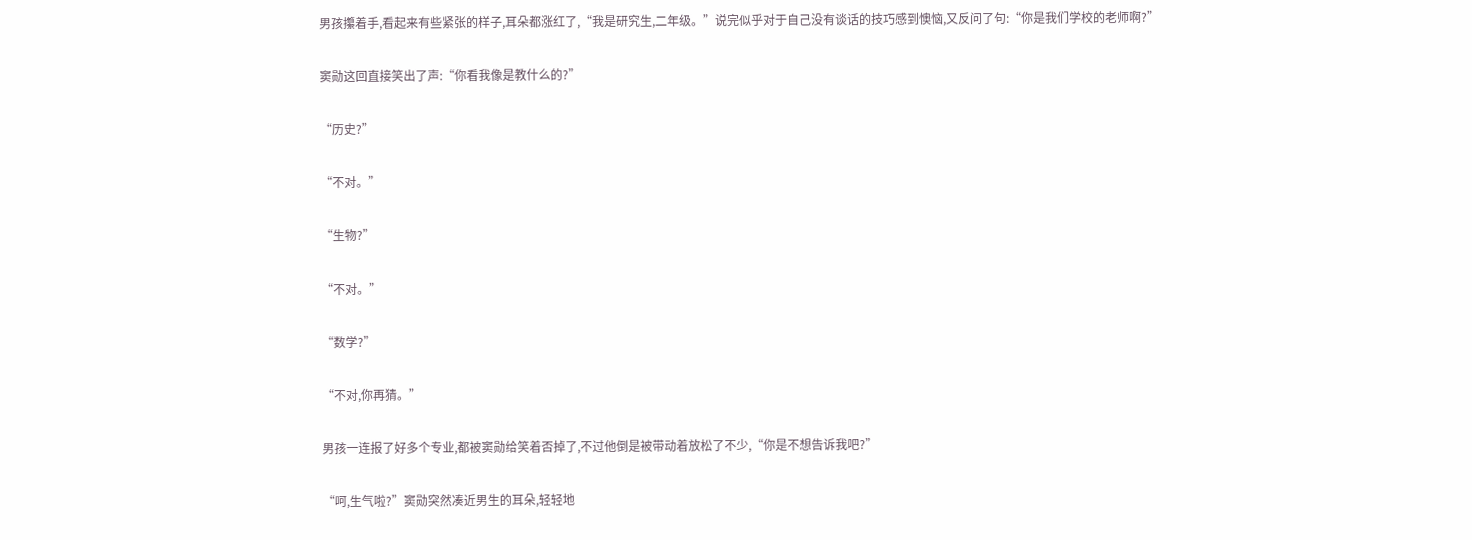男孩攥着手,看起来有些紧张的样子,耳朵都涨红了,“我是研究生,二年级。”说完似乎对于自己没有谈话的技巧感到懊恼,又反问了句:“你是我们学校的老师啊?”

窦勋这回直接笑出了声:“你看我像是教什么的?”

“历史?”

“不对。”

“生物?”

“不对。”

“数学?”

“不对,你再猜。”

男孩一连报了好多个专业,都被窦勋给笑着否掉了,不过他倒是被带动着放松了不少,“你是不想告诉我吧?”

“呵,生气啦?”窦勋突然凑近男生的耳朵,轻轻地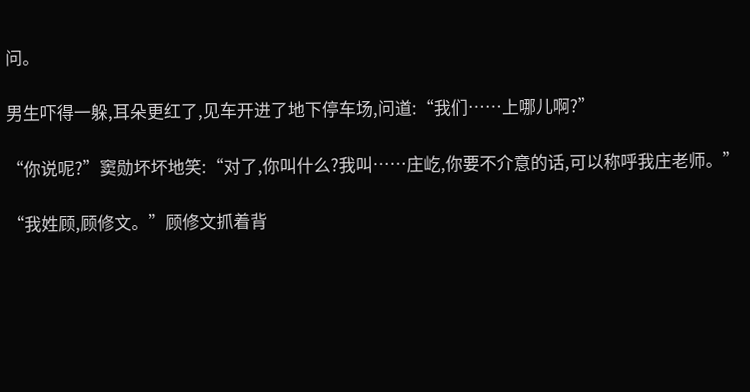问。

男生吓得一躲,耳朵更红了,见车开进了地下停车场,问道:“我们……上哪儿啊?”

“你说呢?”窦勋坏坏地笑:“对了,你叫什么?我叫……庄屹,你要不介意的话,可以称呼我庄老师。”

“我姓顾,顾修文。”顾修文抓着背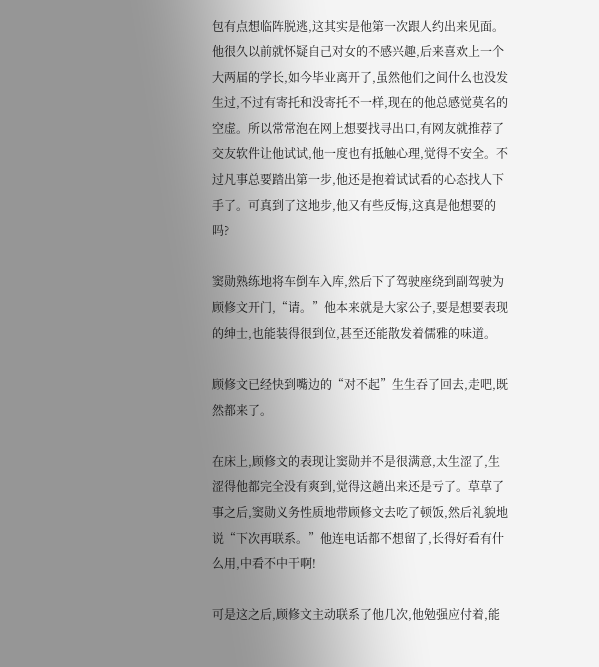包有点想临阵脱逃,这其实是他第一次跟人约出来见面。他很久以前就怀疑自己对女的不感兴趣,后来喜欢上一个大两届的学长,如今毕业离开了,虽然他们之间什么也没发生过,不过有寄托和没寄托不一样,现在的他总感觉莫名的空虚。所以常常泡在网上想要找寻出口,有网友就推荐了交友软件让他试试,他一度也有抵触心理,觉得不安全。不过凡事总要踏出第一步,他还是抱着试试看的心态找人下手了。可真到了这地步,他又有些反悔,这真是他想要的吗?

窦勋熟练地将车倒车入库,然后下了驾驶座绕到副驾驶为顾修文开门,“请。”他本来就是大家公子,要是想要表现的绅士,也能装得很到位,甚至还能散发着儒雅的味道。

顾修文已经快到嘴边的“对不起”生生吞了回去,走吧,既然都来了。

在床上,顾修文的表现让窦勋并不是很满意,太生涩了,生涩得他都完全没有爽到,觉得这趟出来还是亏了。草草了事之后,窦勋义务性质地带顾修文去吃了顿饭,然后礼貌地说“下次再联系。”他连电话都不想留了,长得好看有什么用,中看不中干啊!

可是这之后,顾修文主动联系了他几次,他勉强应付着,能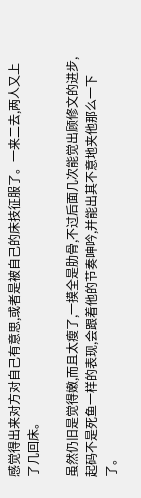感觉得出来对方对自己有意思,或者是被自己的床技征服了。一来二去,两人又上了几回床。

虽然仍旧是觉得嫩,而且太瘦了,一摸全是肋骨,不过后面几次能觉出顾修文的进步,起码不是死鱼一样的表现,会跟着他的节奏呻吟,并能出其不意地夹他那么一下了。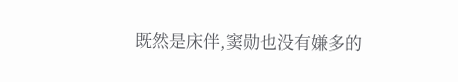既然是床伴,窦勋也没有嫌多的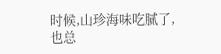时候,山珍海味吃腻了,也总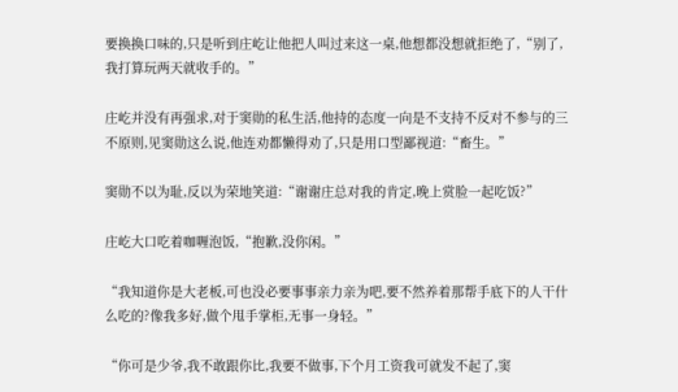要换换口味的,只是听到庄屹让他把人叫过来这一桌,他想都没想就拒绝了,“别了,我打算玩两天就收手的。”

庄屹并没有再强求,对于窦勋的私生活,他持的态度一向是不支持不反对不参与的三不原则,见窦勋这么说,他连劝都懒得劝了,只是用口型鄙视道:“畜生。”

窦勋不以为耻,反以为荣地笑道:“谢谢庄总对我的肯定,晚上赏脸一起吃饭?”

庄屹大口吃着咖喱泡饭,“抱歉,没你闲。”

“我知道你是大老板,可也没必要事事亲力亲为吧,要不然养着那帮手底下的人干什么吃的?像我多好,做个甩手掌柜,无事一身轻。”

“你可是少爷,我不敢跟你比,我要不做事,下个月工资我可就发不起了,窦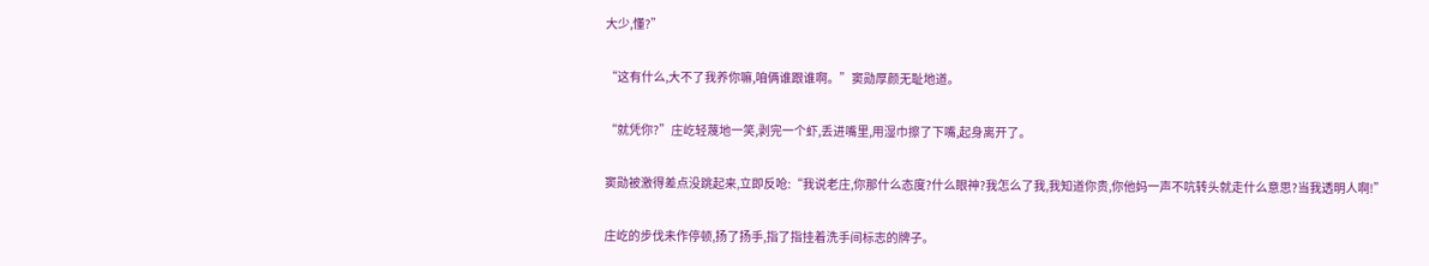大少,懂?”

“这有什么,大不了我养你嘛,咱俩谁跟谁啊。”窦勋厚颜无耻地道。

“就凭你?”庄屹轻蔑地一笑,剥完一个虾,丢进嘴里,用湿巾擦了下嘴,起身离开了。

窦勋被激得差点没跳起来,立即反呛:“我说老庄,你那什么态度?什么眼神?我怎么了我,我知道你贵,你他妈一声不吭转头就走什么意思?当我透明人啊!”

庄屹的步伐未作停顿,扬了扬手,指了指挂着洗手间标志的牌子。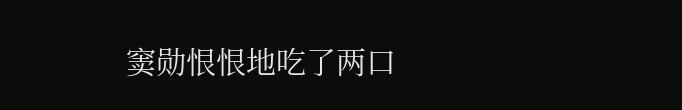窦勋恨恨地吃了两口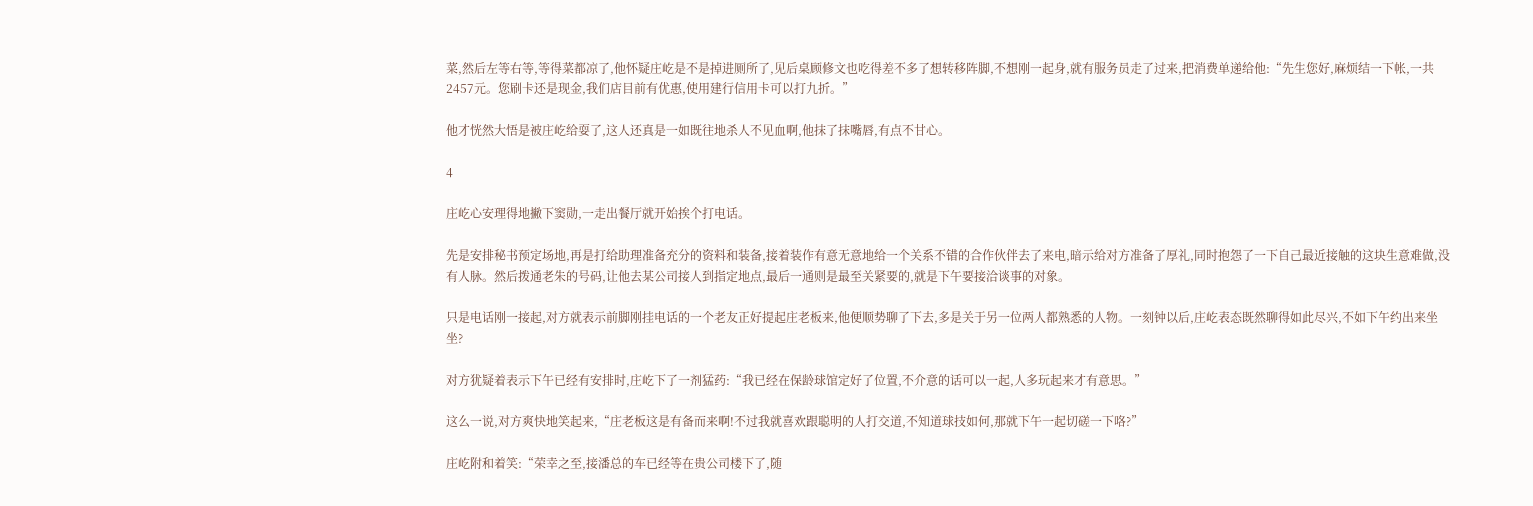菜,然后左等右等,等得菜都凉了,他怀疑庄屹是不是掉进厕所了,见后桌顾修文也吃得差不多了想转移阵脚,不想刚一起身,就有服务员走了过来,把消费单递给他:“先生您好,麻烦结一下帐,一共2457元。您刷卡还是现金,我们店目前有优惠,使用建行信用卡可以打九折。”

他才恍然大悟是被庄屹给耍了,这人还真是一如既往地杀人不见血啊,他抹了抹嘴唇,有点不甘心。

4

庄屹心安理得地撇下窦勋,一走出餐厅就开始挨个打电话。

先是安排秘书预定场地,再是打给助理准备充分的资料和装备,接着装作有意无意地给一个关系不错的合作伙伴去了来电,暗示给对方准备了厚礼,同时抱怨了一下自己最近接触的这块生意难做,没有人脉。然后拨通老朱的号码,让他去某公司接人到指定地点,最后一通则是最至关紧要的,就是下午要接洽谈事的对象。

只是电话刚一接起,对方就表示前脚刚挂电话的一个老友正好提起庄老板来,他便顺势聊了下去,多是关于另一位两人都熟悉的人物。一刻钟以后,庄屹表态既然聊得如此尽兴,不如下午约出来坐坐?

对方犹疑着表示下午已经有安排时,庄屹下了一剂猛药:“我已经在保龄球馆定好了位置,不介意的话可以一起,人多玩起来才有意思。”

这么一说,对方爽快地笑起来,“庄老板这是有备而来啊!不过我就喜欢跟聪明的人打交道,不知道球技如何,那就下午一起切磋一下咯?”

庄屹附和着笑:“荣幸之至,接潘总的车已经等在贵公司楼下了,随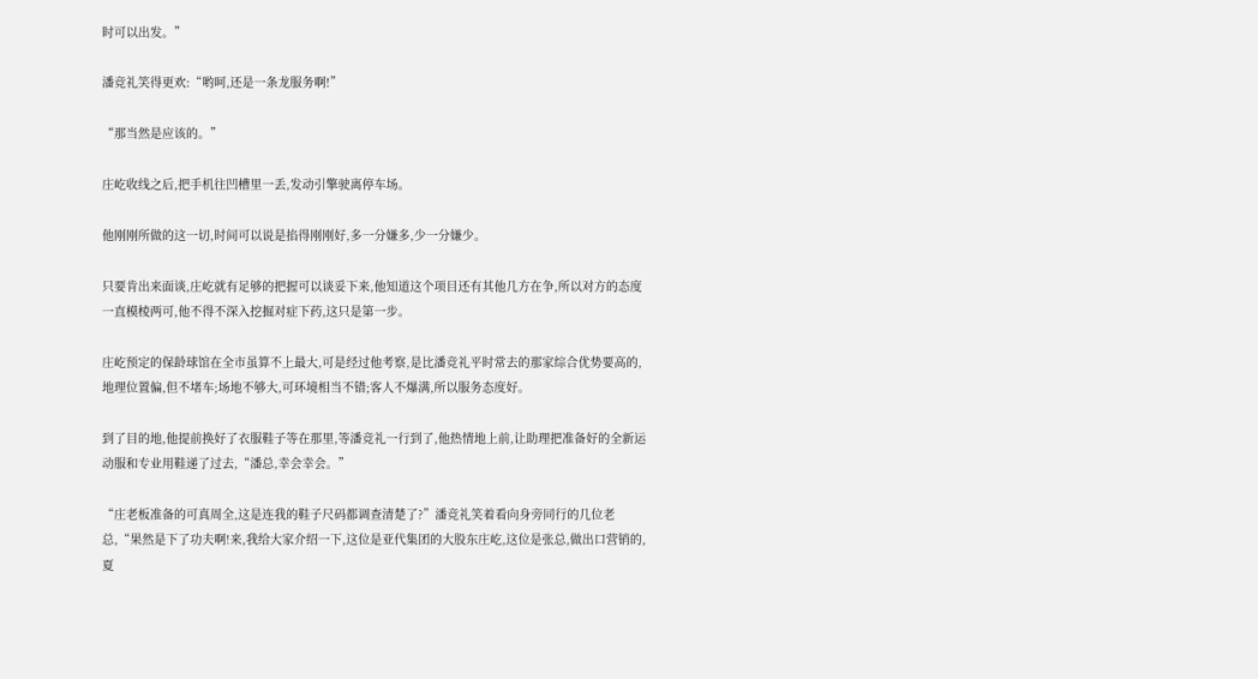时可以出发。”

潘竞礼笑得更欢:“哟呵,还是一条龙服务啊!”

“那当然是应该的。”

庄屹收线之后,把手机往凹槽里一丢,发动引擎驶离停车场。

他刚刚所做的这一切,时间可以说是掐得刚刚好,多一分嫌多,少一分嫌少。

只要肯出来面谈,庄屹就有足够的把握可以谈妥下来,他知道这个项目还有其他几方在争,所以对方的态度一直模棱两可,他不得不深入挖掘对症下药,这只是第一步。

庄屹预定的保龄球馆在全市虽算不上最大,可是经过他考察,是比潘竞礼平时常去的那家综合优势要高的,地理位置偏,但不堵车;场地不够大,可环境相当不错;客人不爆满,所以服务态度好。

到了目的地,他提前换好了衣服鞋子等在那里,等潘竞礼一行到了,他热情地上前,让助理把准备好的全新运动服和专业用鞋递了过去,“潘总,幸会幸会。”

“庄老板准备的可真周全,这是连我的鞋子尺码都调查清楚了?”潘竞礼笑着看向身旁同行的几位老总,“果然是下了功夫啊!来,我给大家介绍一下,这位是亚代集团的大股东庄屹,这位是张总,做出口营销的,夏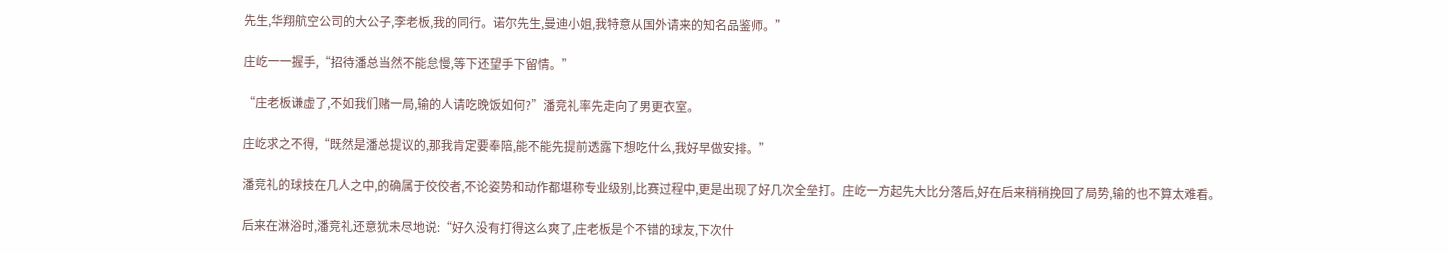先生,华翔航空公司的大公子,李老板,我的同行。诺尔先生,曼迪小姐,我特意从国外请来的知名品鉴师。”

庄屹一一握手,“招待潘总当然不能怠慢,等下还望手下留情。”

“庄老板谦虚了,不如我们赌一局,输的人请吃晚饭如何?”潘竞礼率先走向了男更衣室。

庄屹求之不得,“既然是潘总提议的,那我肯定要奉陪,能不能先提前透露下想吃什么,我好早做安排。”

潘竞礼的球技在几人之中,的确属于佼佼者,不论姿势和动作都堪称专业级别,比赛过程中,更是出现了好几次全垒打。庄屹一方起先大比分落后,好在后来稍稍挽回了局势,输的也不算太难看。

后来在淋浴时,潘竞礼还意犹未尽地说:“好久没有打得这么爽了,庄老板是个不错的球友,下次什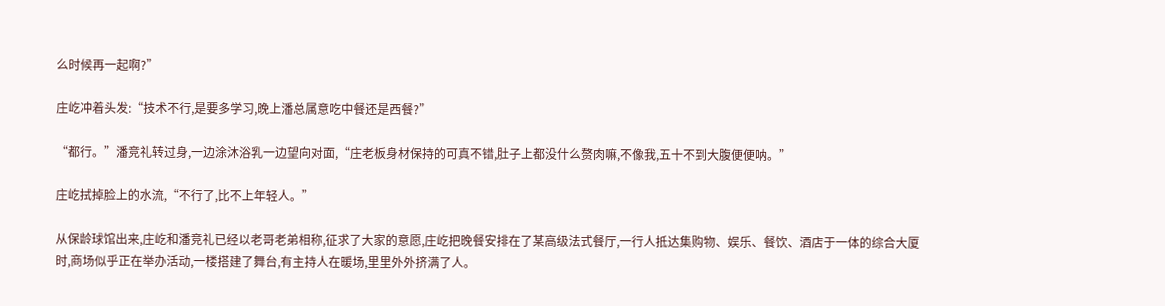么时候再一起啊?”

庄屹冲着头发:“技术不行,是要多学习,晚上潘总属意吃中餐还是西餐?”

“都行。”潘竞礼转过身,一边涂沐浴乳一边望向对面,“庄老板身材保持的可真不错,肚子上都没什么赘肉嘛,不像我,五十不到大腹便便呐。”

庄屹拭掉脸上的水流,“不行了,比不上年轻人。”

从保龄球馆出来,庄屹和潘竞礼已经以老哥老弟相称,征求了大家的意愿,庄屹把晚餐安排在了某高级法式餐厅,一行人抵达集购物、娱乐、餐饮、酒店于一体的综合大厦时,商场似乎正在举办活动,一楼搭建了舞台,有主持人在暖场,里里外外挤满了人。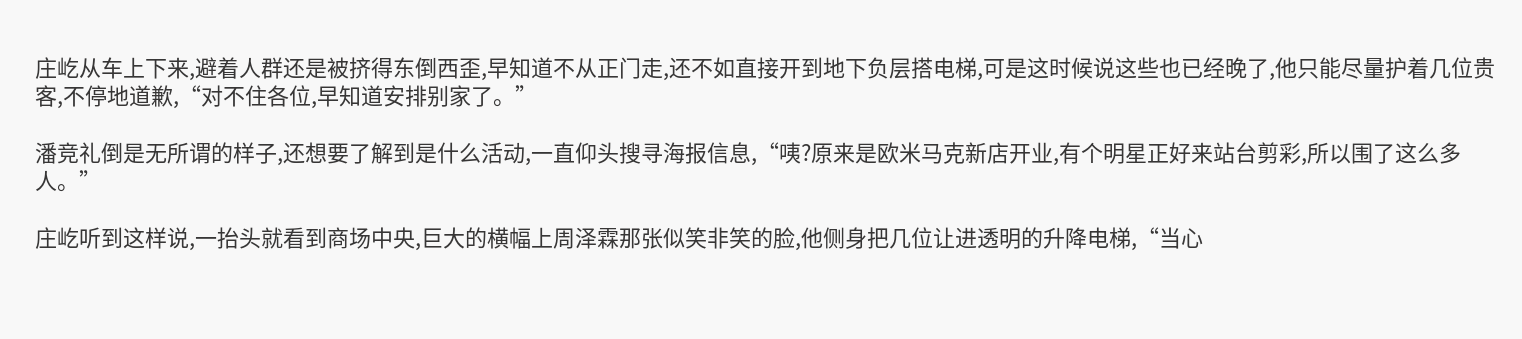庄屹从车上下来,避着人群还是被挤得东倒西歪,早知道不从正门走,还不如直接开到地下负层搭电梯,可是这时候说这些也已经晚了,他只能尽量护着几位贵客,不停地道歉,“对不住各位,早知道安排别家了。”

潘竞礼倒是无所谓的样子,还想要了解到是什么活动,一直仰头搜寻海报信息,“咦?原来是欧米马克新店开业,有个明星正好来站台剪彩,所以围了这么多人。”

庄屹听到这样说,一抬头就看到商场中央,巨大的横幅上周泽霖那张似笑非笑的脸,他侧身把几位让进透明的升降电梯,“当心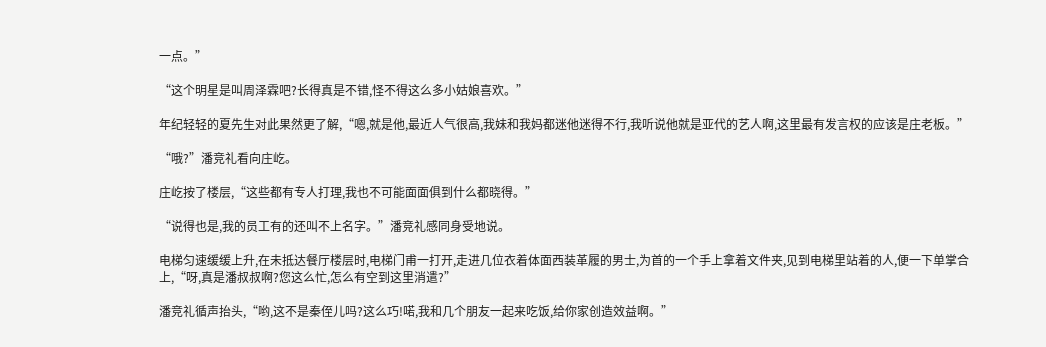一点。”

“这个明星是叫周泽霖吧?长得真是不错,怪不得这么多小姑娘喜欢。”

年纪轻轻的夏先生对此果然更了解,“嗯,就是他,最近人气很高,我妹和我妈都迷他迷得不行,我听说他就是亚代的艺人啊,这里最有发言权的应该是庄老板。”

“哦?”潘竞礼看向庄屹。

庄屹按了楼层,“这些都有专人打理,我也不可能面面俱到什么都晓得。”

“说得也是,我的员工有的还叫不上名字。”潘竞礼感同身受地说。

电梯匀速缓缓上升,在未抵达餐厅楼层时,电梯门甫一打开,走进几位衣着体面西装革履的男士,为首的一个手上拿着文件夹,见到电梯里站着的人,便一下单掌合上,“呀,真是潘叔叔啊?您这么忙,怎么有空到这里消遣?”

潘竞礼循声抬头,“哟,这不是秦侄儿吗?这么巧!喏,我和几个朋友一起来吃饭,给你家创造效益啊。”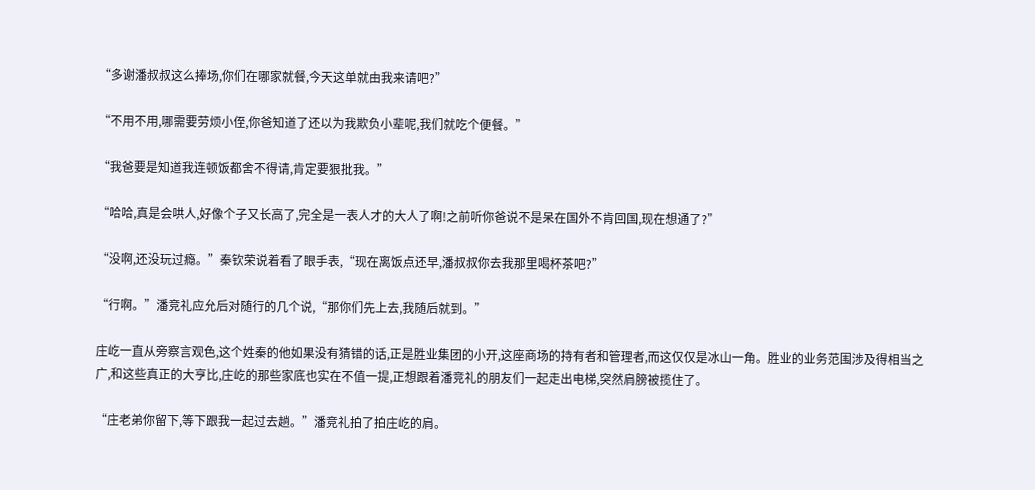“多谢潘叔叔这么捧场,你们在哪家就餐,今天这单就由我来请吧?”

“不用不用,哪需要劳烦小侄,你爸知道了还以为我欺负小辈呢,我们就吃个便餐。”

“我爸要是知道我连顿饭都舍不得请,肯定要狠批我。”

“哈哈,真是会哄人,好像个子又长高了,完全是一表人才的大人了啊!之前听你爸说不是呆在国外不肯回国,现在想通了?”

“没啊,还没玩过瘾。”秦钦荣说着看了眼手表,“现在离饭点还早,潘叔叔你去我那里喝杯茶吧?”

“行啊。”潘竞礼应允后对随行的几个说,“那你们先上去,我随后就到。”

庄屹一直从旁察言观色,这个姓秦的他如果没有猜错的话,正是胜业集团的小开,这座商场的持有者和管理者,而这仅仅是冰山一角。胜业的业务范围涉及得相当之广,和这些真正的大亨比,庄屹的那些家底也实在不值一提,正想跟着潘竞礼的朋友们一起走出电梯,突然肩膀被揽住了。

“庄老弟你留下,等下跟我一起过去趟。”潘竞礼拍了拍庄屹的肩。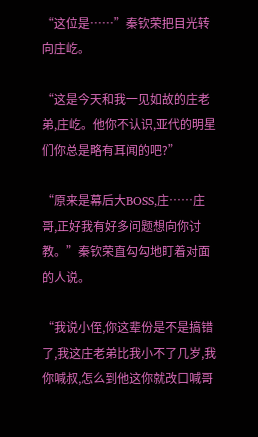“这位是……”秦钦荣把目光转向庄屹。

“这是今天和我一见如故的庄老弟,庄屹。他你不认识,亚代的明星们你总是略有耳闻的吧?”

“原来是幕后大BOSS,庄……庄哥,正好我有好多问题想向你讨教。”秦钦荣直勾勾地盯着对面的人说。

“我说小侄,你这辈份是不是搞错了,我这庄老弟比我小不了几岁,我你喊叔,怎么到他这你就改口喊哥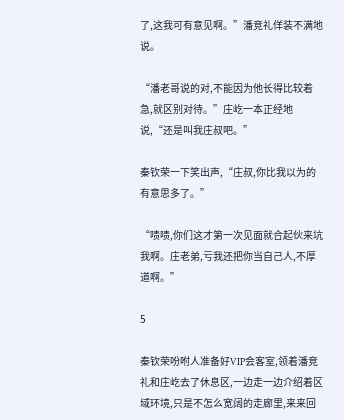了,这我可有意见啊。”潘竞礼佯装不满地说。

“潘老哥说的对,不能因为他长得比较着急,就区别对待。”庄屹一本正经地说,“还是叫我庄叔吧。”

秦钦荣一下笑出声,“庄叔,你比我以为的有意思多了。”

“啧啧,你们这才第一次见面就合起伙来坑我啊。庄老弟,亏我还把你当自己人,不厚道啊。”

5

秦钦荣吩咐人准备好VIP会客室,领着潘竞礼和庄屹去了休息区,一边走一边介绍着区域环境,只是不怎么宽阔的走廊里,来来回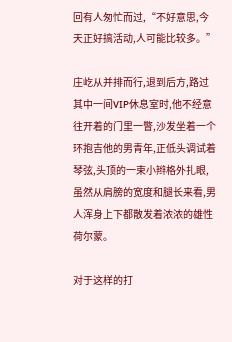回有人匆忙而过,“不好意思,今天正好搞活动,人可能比较多。”

庄屹从并排而行,退到后方,路过其中一间VIP休息室时,他不经意往开着的门里一瞥,沙发坐着一个环抱吉他的男青年,正低头调试着琴弦,头顶的一束小辫格外扎眼,虽然从肩膀的宽度和腿长来看,男人浑身上下都散发着浓浓的雄性荷尔蒙。

对于这样的打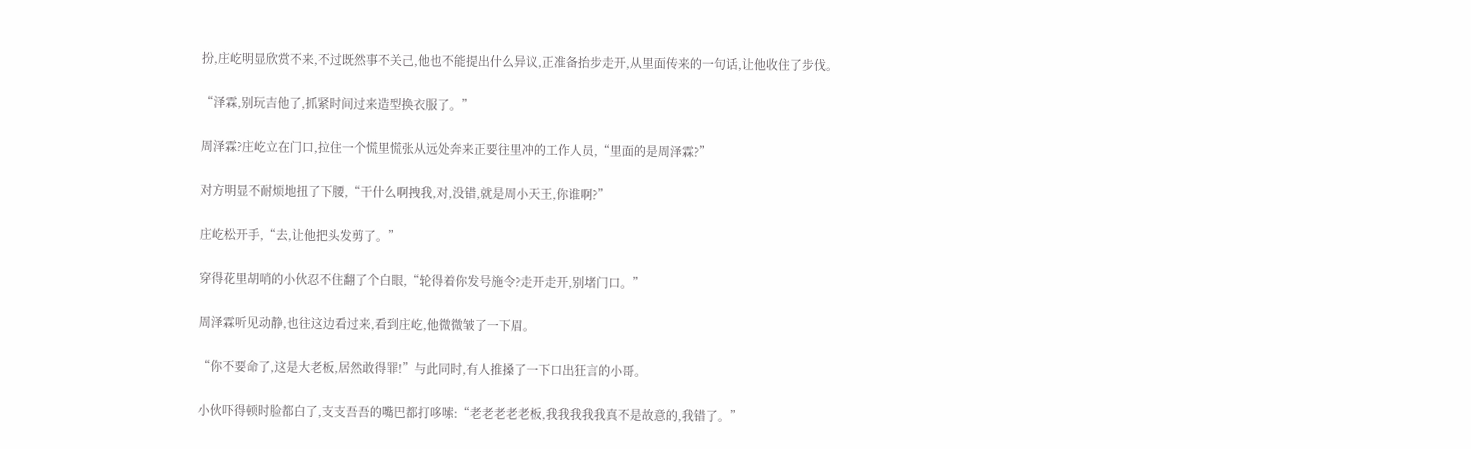扮,庄屹明显欣赏不来,不过既然事不关己,他也不能提出什么异议,正准备抬步走开,从里面传来的一句话,让他收住了步伐。

“泽霖,别玩吉他了,抓紧时间过来造型换衣服了。”

周泽霖?庄屹立在门口,拉住一个慌里慌张从远处奔来正要往里冲的工作人员,“里面的是周泽霖?”

对方明显不耐烦地扭了下腰,“干什么啊拽我,对,没错,就是周小天王,你谁啊?”

庄屹松开手,“去,让他把头发剪了。”

穿得花里胡哨的小伙忍不住翻了个白眼,“轮得着你发号施令?走开走开,别堵门口。”

周泽霖听见动静,也往这边看过来,看到庄屹,他微微皱了一下眉。

“你不要命了,这是大老板,居然敢得罪!”与此同时,有人推搡了一下口出狂言的小哥。

小伙吓得顿时脸都白了,支支吾吾的嘴巴都打哆嗦:“老老老老老板,我我我我我真不是故意的,我错了。”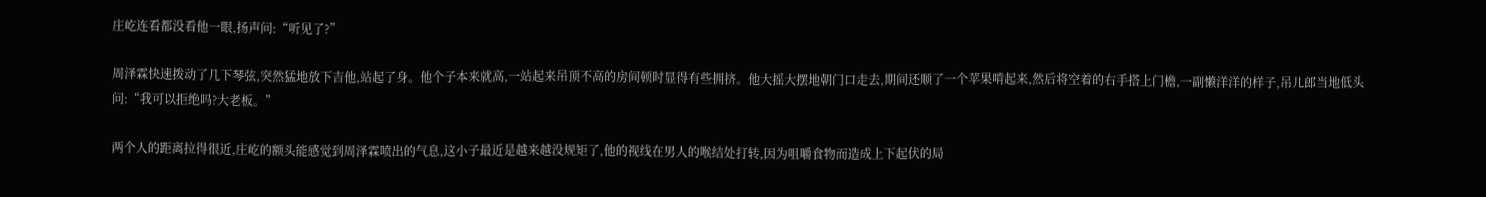庄屹连看都没看他一眼,扬声问:“听见了?”

周泽霖快速拨动了几下琴弦,突然猛地放下吉他,站起了身。他个子本来就高,一站起来吊顶不高的房间顿时显得有些拥挤。他大摇大摆地朝门口走去,期间还顺了一个苹果啃起来,然后将空着的右手搭上门檐,一副懒洋洋的样子,吊儿郎当地低头问:“我可以拒绝吗?大老板。”

两个人的距离拉得很近,庄屹的额头能感觉到周泽霖喷出的气息,这小子最近是越来越没规矩了,他的视线在男人的喉结处打转,因为咀嚼食物而造成上下起伏的局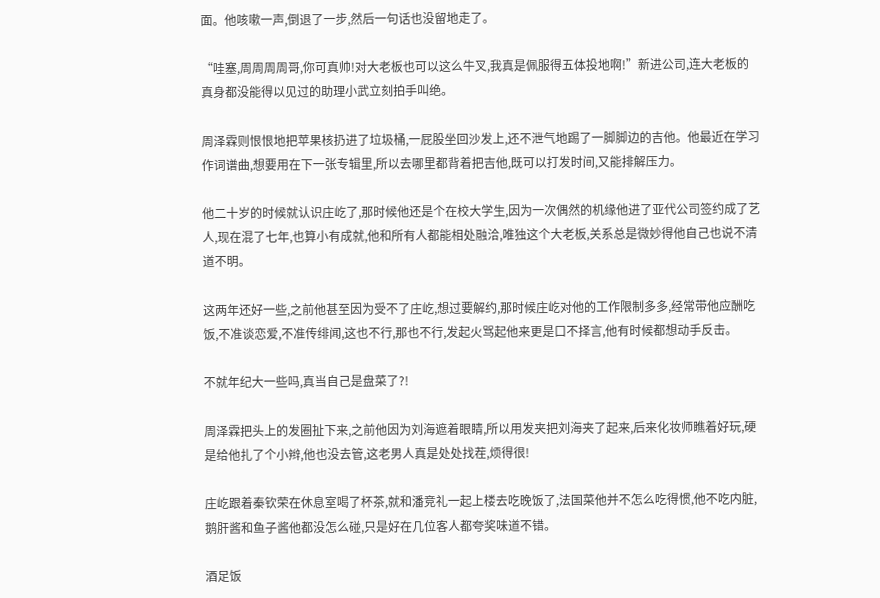面。他咳嗽一声,倒退了一步,然后一句话也没留地走了。

“哇塞,周周周周哥,你可真帅!对大老板也可以这么牛叉,我真是佩服得五体投地啊!”新进公司,连大老板的真身都没能得以见过的助理小武立刻拍手叫绝。

周泽霖则恨恨地把苹果核扔进了垃圾桶,一屁股坐回沙发上,还不泄气地踢了一脚脚边的吉他。他最近在学习作词谱曲,想要用在下一张专辑里,所以去哪里都背着把吉他,既可以打发时间,又能排解压力。

他二十岁的时候就认识庄屹了,那时候他还是个在校大学生,因为一次偶然的机缘他进了亚代公司签约成了艺人,现在混了七年,也算小有成就,他和所有人都能相处融洽,唯独这个大老板,关系总是微妙得他自己也说不清道不明。

这两年还好一些,之前他甚至因为受不了庄屹,想过要解约,那时候庄屹对他的工作限制多多,经常带他应酬吃饭,不准谈恋爱,不准传绯闻,这也不行,那也不行,发起火骂起他来更是口不择言,他有时候都想动手反击。

不就年纪大一些吗,真当自己是盘菜了?!

周泽霖把头上的发圈扯下来,之前他因为刘海遮着眼睛,所以用发夹把刘海夹了起来,后来化妆师瞧着好玩,硬是给他扎了个小辫,他也没去管,这老男人真是处处找茬,烦得很!

庄屹跟着秦钦荣在休息室喝了杯茶,就和潘竞礼一起上楼去吃晚饭了,法国菜他并不怎么吃得惯,他不吃内脏,鹅肝酱和鱼子酱他都没怎么碰,只是好在几位客人都夸奖味道不错。

酒足饭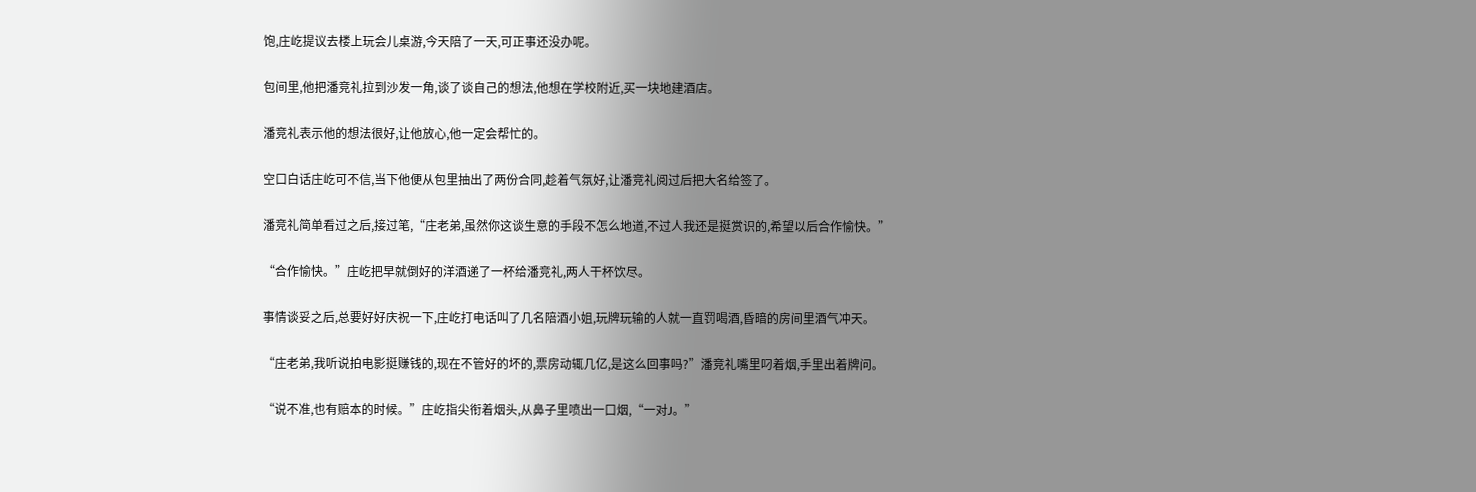饱,庄屹提议去楼上玩会儿桌游,今天陪了一天,可正事还没办呢。

包间里,他把潘竞礼拉到沙发一角,谈了谈自己的想法,他想在学校附近,买一块地建酒店。

潘竞礼表示他的想法很好,让他放心,他一定会帮忙的。

空口白话庄屹可不信,当下他便从包里抽出了两份合同,趁着气氛好,让潘竞礼阅过后把大名给签了。

潘竞礼简单看过之后,接过笔,“庄老弟,虽然你这谈生意的手段不怎么地道,不过人我还是挺赏识的,希望以后合作愉快。”

“合作愉快。”庄屹把早就倒好的洋酒递了一杯给潘竞礼,两人干杯饮尽。

事情谈妥之后,总要好好庆祝一下,庄屹打电话叫了几名陪酒小姐,玩牌玩输的人就一直罚喝酒,昏暗的房间里酒气冲天。

“庄老弟,我听说拍电影挺赚钱的,现在不管好的坏的,票房动辄几亿,是这么回事吗?”潘竞礼嘴里叼着烟,手里出着牌问。

“说不准,也有赔本的时候。”庄屹指尖衔着烟头,从鼻子里喷出一口烟,“一对J。”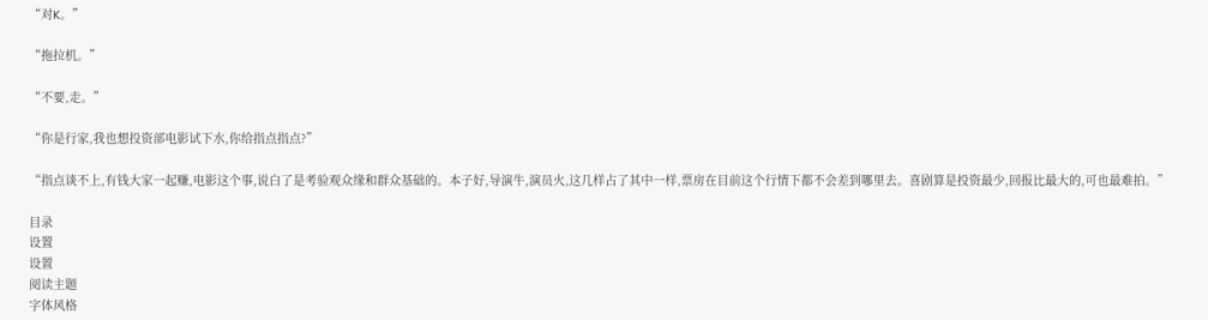“对K。”

“拖拉机。”

“不要,走。”

“你是行家,我也想投资部电影试下水,你给指点指点?”

“指点谈不上,有钱大家一起赚,电影这个事,说白了是考验观众缘和群众基础的。本子好,导演牛,演员火,这几样占了其中一样,票房在目前这个行情下都不会差到哪里去。喜剧算是投资最少,回报比最大的,可也最难拍。”

目录
设置
设置
阅读主题
字体风格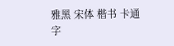雅黑 宋体 楷书 卡通
字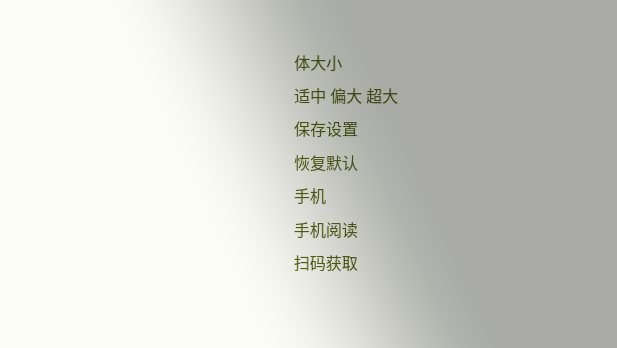体大小
适中 偏大 超大
保存设置
恢复默认
手机
手机阅读
扫码获取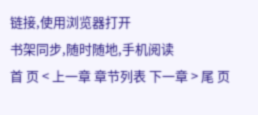链接,使用浏览器打开
书架同步,随时随地,手机阅读
首 页 < 上一章 章节列表 下一章 > 尾 页